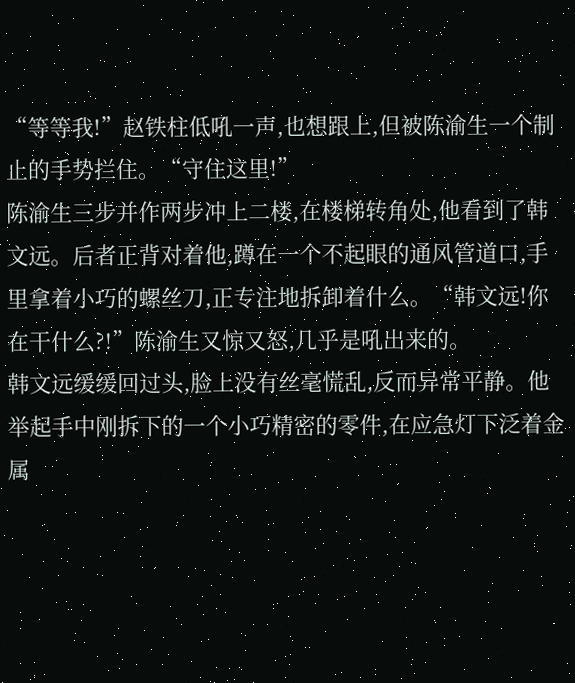“等等我!”赵铁柱低吼一声,也想跟上,但被陈渝生一个制止的手势拦住。“守住这里!”
陈渝生三步并作两步冲上二楼,在楼梯转角处,他看到了韩文远。后者正背对着他,蹲在一个不起眼的通风管道口,手里拿着小巧的螺丝刀,正专注地拆卸着什么。“韩文远!你在干什么?!”陈渝生又惊又怒,几乎是吼出来的。
韩文远缓缓回过头,脸上没有丝毫慌乱,反而异常平静。他举起手中刚拆下的一个小巧精密的零件,在应急灯下泛着金属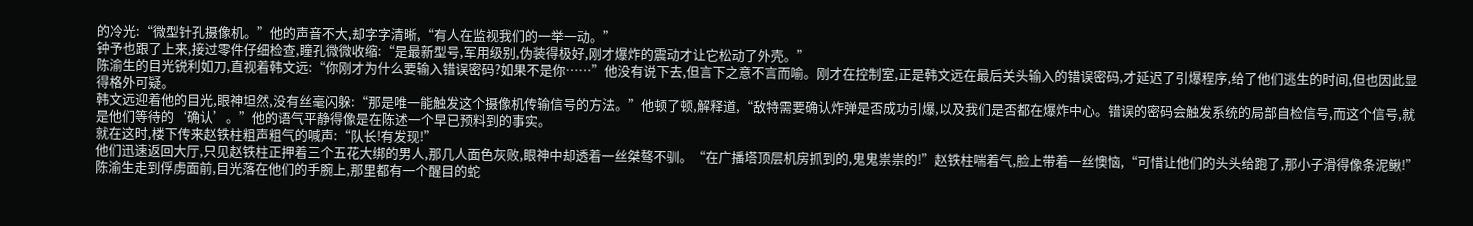的冷光:“微型针孔摄像机。”他的声音不大,却字字清晰,“有人在监视我们的一举一动。”
钟予也跟了上来,接过零件仔细检查,瞳孔微微收缩:“是最新型号,军用级别,伪装得极好,刚才爆炸的震动才让它松动了外壳。”
陈渝生的目光锐利如刀,直视着韩文远:“你刚才为什么要输入错误密码?如果不是你……”他没有说下去,但言下之意不言而喻。刚才在控制室,正是韩文远在最后关头输入的错误密码,才延迟了引爆程序,给了他们逃生的时间,但也因此显得格外可疑。
韩文远迎着他的目光,眼神坦然,没有丝毫闪躲:“那是唯一能触发这个摄像机传输信号的方法。”他顿了顿,解释道,“敌特需要确认炸弹是否成功引爆,以及我们是否都在爆炸中心。错误的密码会触发系统的局部自检信号,而这个信号,就是他们等待的‘确认’。”他的语气平静得像是在陈述一个早已预料到的事实。
就在这时,楼下传来赵铁柱粗声粗气的喊声:“队长!有发现!”
他们迅速返回大厅,只见赵铁柱正押着三个五花大绑的男人,那几人面色灰败,眼神中却透着一丝桀骜不驯。“在广播塔顶层机房抓到的,鬼鬼祟祟的!”赵铁柱喘着气,脸上带着一丝懊恼,“可惜让他们的头头给跑了,那小子滑得像条泥鳅!”
陈渝生走到俘虏面前,目光落在他们的手腕上,那里都有一个醒目的蛇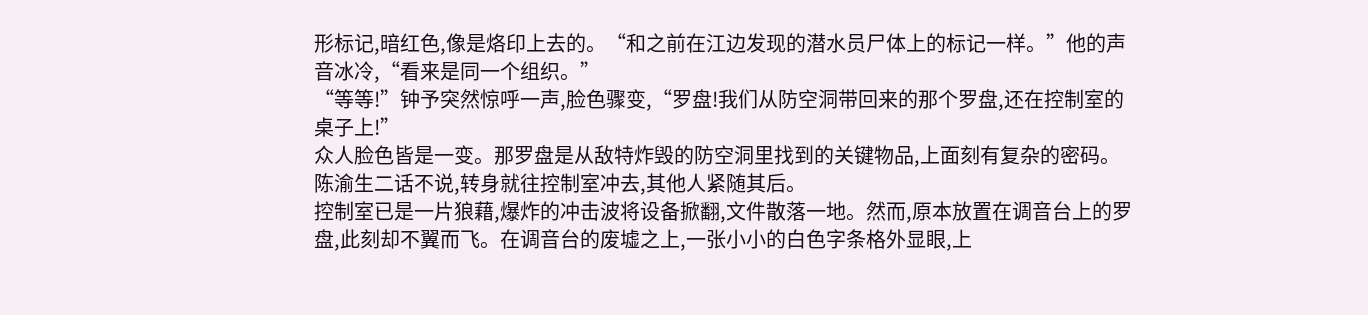形标记,暗红色,像是烙印上去的。“和之前在江边发现的潜水员尸体上的标记一样。”他的声音冰冷,“看来是同一个组织。”
“等等!”钟予突然惊呼一声,脸色骤变,“罗盘!我们从防空洞带回来的那个罗盘,还在控制室的桌子上!”
众人脸色皆是一变。那罗盘是从敌特炸毁的防空洞里找到的关键物品,上面刻有复杂的密码。陈渝生二话不说,转身就往控制室冲去,其他人紧随其后。
控制室已是一片狼藉,爆炸的冲击波将设备掀翻,文件散落一地。然而,原本放置在调音台上的罗盘,此刻却不翼而飞。在调音台的废墟之上,一张小小的白色字条格外显眼,上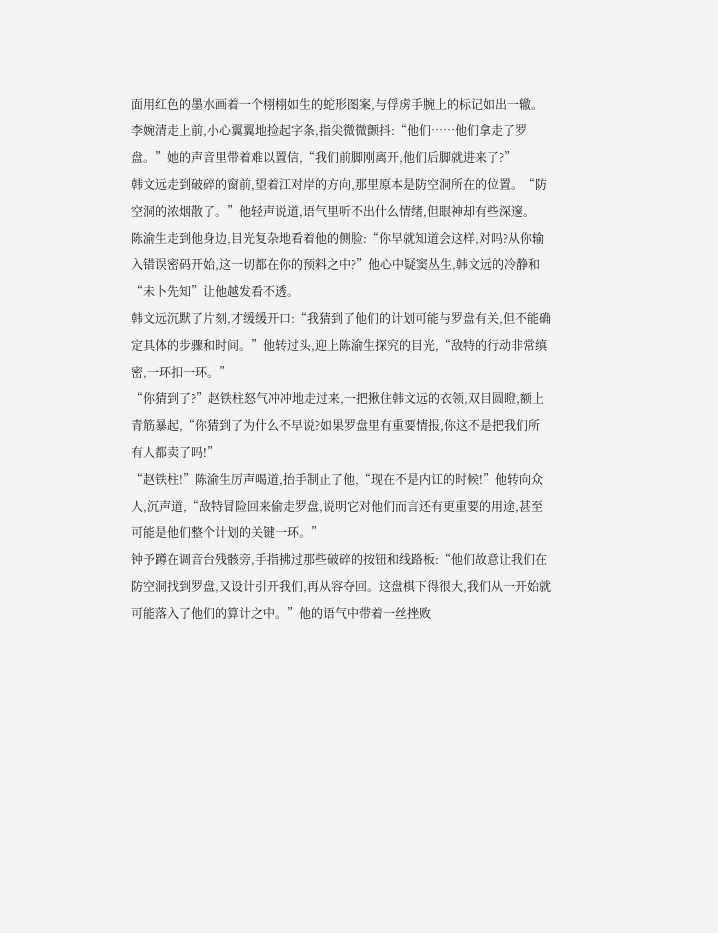面用红色的墨水画着一个栩栩如生的蛇形图案,与俘虏手腕上的标记如出一辙。
李婉清走上前,小心翼翼地捡起字条,指尖微微颤抖:“他们……他们拿走了罗盘。”她的声音里带着难以置信,“我们前脚刚离开,他们后脚就进来了?”
韩文远走到破碎的窗前,望着江对岸的方向,那里原本是防空洞所在的位置。“防空洞的浓烟散了。”他轻声说道,语气里听不出什么情绪,但眼神却有些深邃。
陈渝生走到他身边,目光复杂地看着他的侧脸:“你早就知道会这样,对吗?从你输入错误密码开始,这一切都在你的预料之中?”他心中疑窦丛生,韩文远的冷静和“未卜先知”让他越发看不透。
韩文远沉默了片刻,才缓缓开口:“我猜到了他们的计划可能与罗盘有关,但不能确定具体的步骤和时间。”他转过头,迎上陈渝生探究的目光,“敌特的行动非常缜密,一环扣一环。”
“你猜到了?”赵铁柱怒气冲冲地走过来,一把揪住韩文远的衣领,双目圆瞪,额上青筋暴起,“你猜到了为什么不早说?如果罗盘里有重要情报,你这不是把我们所有人都卖了吗!”
“赵铁柱!”陈渝生厉声喝道,抬手制止了他,“现在不是内讧的时候!”他转向众人,沉声道,“敌特冒险回来偷走罗盘,说明它对他们而言还有更重要的用途,甚至可能是他们整个计划的关键一环。”
钟予蹲在调音台残骸旁,手指拂过那些破碎的按钮和线路板:“他们故意让我们在防空洞找到罗盘,又设计引开我们,再从容夺回。这盘棋下得很大,我们从一开始就可能落入了他们的算计之中。”他的语气中带着一丝挫败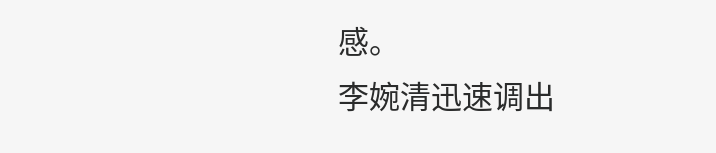感。
李婉清迅速调出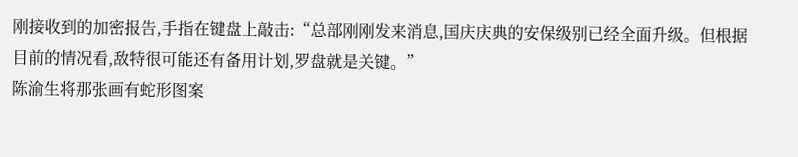刚接收到的加密报告,手指在键盘上敲击:“总部刚刚发来消息,国庆庆典的安保级别已经全面升级。但根据目前的情况看,敌特很可能还有备用计划,罗盘就是关键。”
陈渝生将那张画有蛇形图案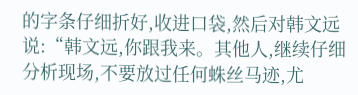的字条仔细折好,收进口袋,然后对韩文远说:“韩文远,你跟我来。其他人,继续仔细分析现场,不要放过任何蛛丝马迹,尤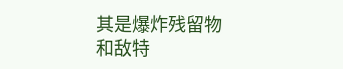其是爆炸残留物和敌特